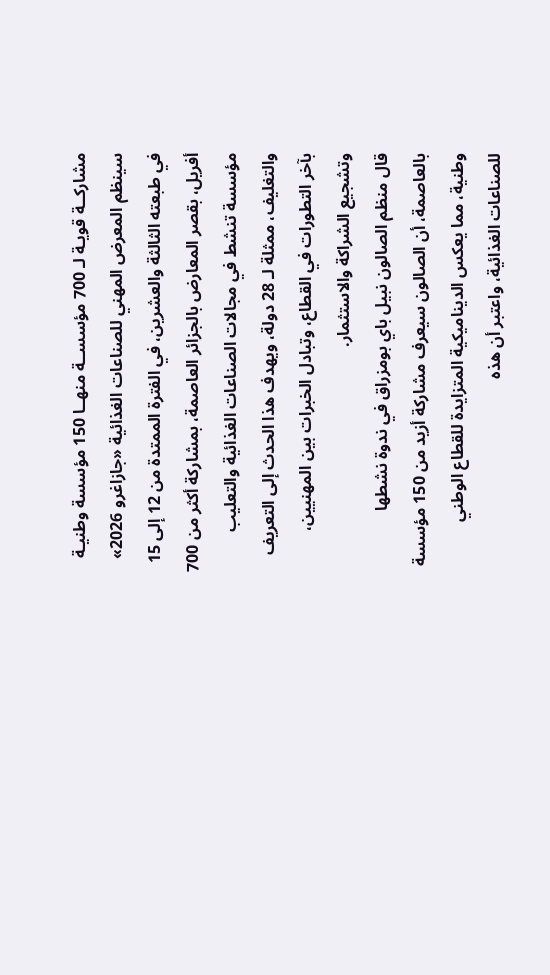مشاركــة قويـة لـ 700 مؤسســة منهــا 150 مؤسسة وطنيـة
سينظم المعرض المهني للصناعات الغذائية «جازاغرو 2026» في طبعته الثالثة والعشرين، في الفترة الممتدة من 12 إلى 15 أفريل، بقصر المعارض بالجزائر العاصمة، بمشاركة أكثر من 700 مؤسسة تنشط في مجالات الصناعات الغذائية والتعليب والتغليف، ممثلة لـ 28 دولة، ويهدف هذا الحدث إلى التعريف بآخر التطورات في القطاع، وتبادل الخبرات بين المهنيين، وتشجيع الشراكة والاستثمار.
قال منظم الصالون نبيل باي بومزراق في ندوة نشطها بالعاصمة، أن الصالون سيعرف مشاركة أزيد من 150 مؤسسة وطنية، مما يعكس الديناميكية المتزايدة للقطاع الوطني للصناعات الغذائية، واعتبر أن هذه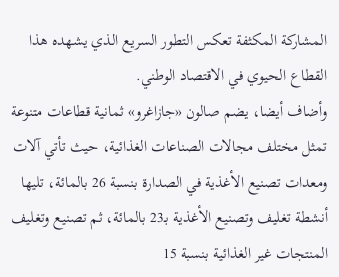المشاركة المكثفة تعكس التطور السريع الذي يشهده هذا القطاع الحيوي في الاقتصاد الوطني.
وأضاف أيضا، يضم صالون «جازاغرو» ثمانية قطاعات متنوعة تمثل مختلف مجالات الصناعات الغذائية، حيث تأتي آلات ومعدات تصنيع الأغذية في الصدارة بنسبة 26 بالمائة، تليها أنشطة تغليف وتصنيع الأغذية بـ23 بالمائة، ثم تصنيع وتغليف المنتجات غير الغذائية بنسبة 15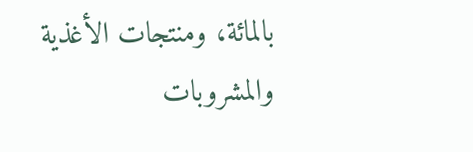بالمائة، ومنتجات الأغذية والمشروبات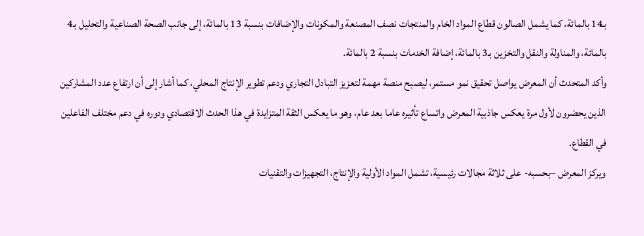بـ14 بالمائة، كما يشمل الصالون قطاع المواد الخام والمنتجات نصف المصنعة والمكونات والإضافات بنسبة 13 بالمائة، إلى جانب الصحة الصناعية والتحليل بـ4 بالمائة، والمناولة والنقل والتخزين بـ3 بالمائة، إضافة الخدمات بنسبة 2 بالمائة.
وأكد المتحدث أن المعرض يواصل تحقيق نمو مستمر، ليصبح منصة مهمة لتعزيز التبادل التجاري ودعم تطوير الإنتاج المحلي، كما أشار إلى أن ارتفاع عدد المشاركين الذين يحضرون لأول مرة يعكس جاذبية المعرض واتساع تأثيره عاما بعد عام، وهو ما يعكس الثقة المتزايدة في هذا الحدث الاقتصادي ودوره في دعم مختلف الفاعلين في القطاع.
ويركز المعرض –بحسبه- على ثلاثة مجالات رئيسية، تشمل المواد الأولية والإنتاج، التجهيزات والتقنيات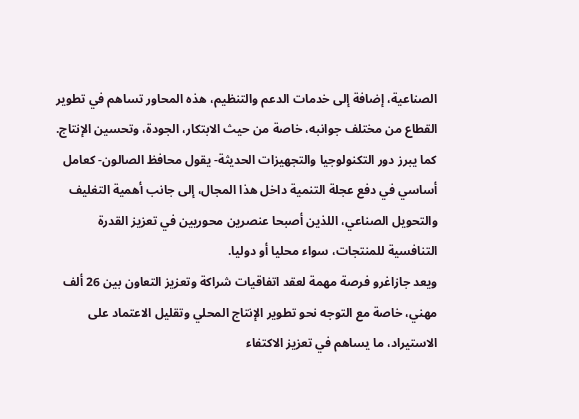الصناعية، إضافة إلى خدمات الدعم والتنظيم، هذه المحاور تساهم في تطوير القطاع من مختلف جوانبه، خاصة من حيث الابتكار، الجودة، وتحسين الإنتاج.
كما يبرز دور التكنولوجيا والتجهيزات الحديثة- يقول محافظ الصالون- كعامل أساسي في دفع عجلة التنمية داخل هذا المجال، إلى جانب أهمية التغليف والتحويل الصناعي، اللذين أصبحا عنصرين محوريين في تعزيز القدرة التنافسية للمنتجات، سواء محليا أو دوليا.
ويعد جازاغرو فرصة مهمة لعقد اتفاقيات شراكة وتعزيز التعاون بين 26 ألف مهني، خاصة مع التوجه نحو تطوير الإنتاج المحلي وتقليل الاعتماد على الاستيراد، ما يساهم في تعزيز الاكتفاء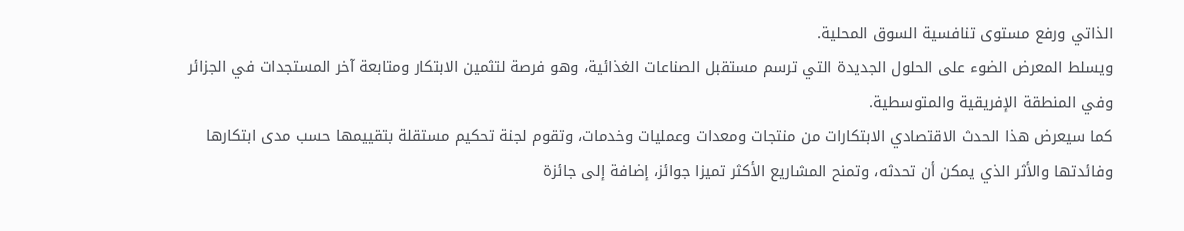الذاتي ورفع مستوى تنافسية السوق المحلية.
ويسلط المعرض الضوء على الحلول الجديدة التي ترسم مستقبل الصناعات الغذائية، وهو فرصة لتثمين الابتكار ومتابعة آخر المستجدات في الجزائر وفي المنطقة الإفريقية والمتوسطية.
كما سيعرض هذا الحدث الاقتصادي الابتكارات من منتجات ومعدات وعمليات وخدمات، وتقوم لجنة تحكيم مستقلة بتقييمها حسب مدى ابتكارها وفائدتها والأثر الذي يمكن أن تحدثه، وتمنح المشاريع الأكثر تميزا جوائز، إضافة إلى جائزة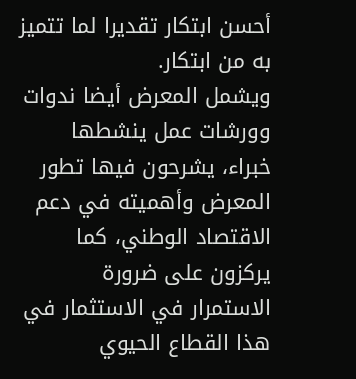أحسن ابتكار تقديرا لما تتميز به من ابتكار.
ويشمل المعرض أيضا ندوات وورشات عمل ينشطها خبراء، يشرحون فيها تطور المعرض وأهميته في دعم الاقتصاد الوطني، كما يركزون على ضرورة الاستمرار في الاستثمار في هذا القطاع الحيوي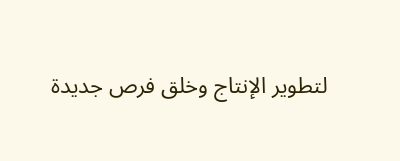لتطوير الإنتاج وخلق فرص جديدة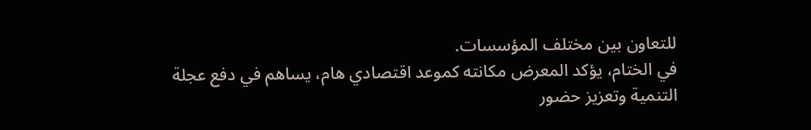للتعاون بين مختلف المؤسسات.
في الختام، يؤكد المعرض مكانته كموعد اقتصادي هام، يساهم في دفع عجلة التنمية وتعزيز حضور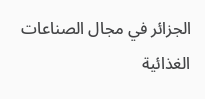الجزائر في مجال الصناعات الغذائية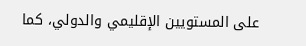على المستويين الإقليمي والدولي، كما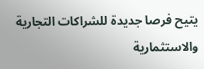يتيح فرصا جديدة للشراكات التجارية والاستثمارية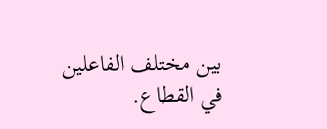بين مختلف الفاعلين في القطاع.